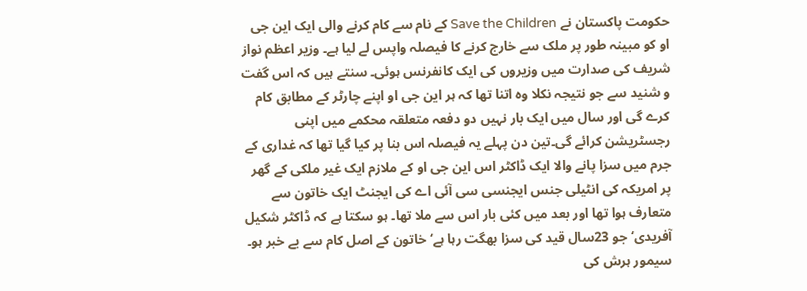حکومت پاکستان نے Save the Children کے نام سے کام کرنے والی ایک این جی او کو مبینہ طور پر ملک سے خارج کرنے کا فیصلہ واپس لے لیا ہے۔ وزیر اعظم نواز شریف کی صدارت میں وزیروں کی ایک کانفرنس ہوئی۔ سنتے ہیں کہ اس گفت و شنید سے جو نتیجہ نکلا وہ اتنا تھا کہ ہر این جی او اپنے چارٹر کے مطابق کام کرے گی اور سال میں ایک بار نہیں دو دفعہ متعلقہ محکمے میں اپنی رجسٹریشن کرائے گی۔تین دن پہلے یہ فیصلہ اس بنا پر کیا گیا تھا کہ غداری کے جرم میں سزا پانے والا ایک ڈاکٹر اس این جی او کے ملازم ایک غیر ملکی کے گھر پر امریکہ کی انٹیلی جنس ایجنسی سی آئی اے کی ایجنٹ ایک خاتون سے متعارف ہوا تھا اور بعد میں کئی بار اس سے ملا تھا۔ ہو سکتا ہے کہ ڈاکٹر شکیل آفریدی‘ جو 23سال قید کی سزا بھگت رہا ہے‘ خاتون کے اصل کام سے بے خبر ہو۔ سیمور ہرش کی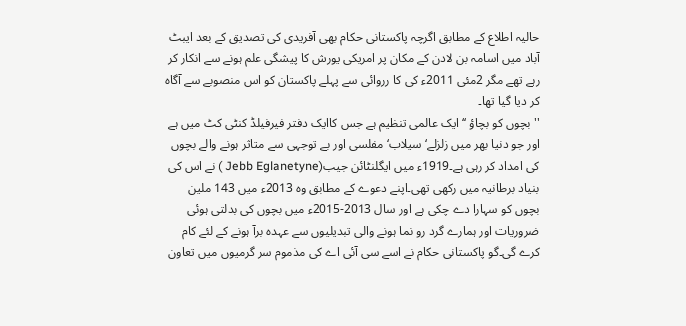حالیہ اطلاع کے مطابق اگرچہ پاکستانی حکام بھی آفریدی کی تصدیق کے بعد ایبٹ آباد میں اسامہ بن لادن کے مکان پر امریکی یورش کا پیشگی علم ہونے سے انکار کر رہے تھے مگر 2مئی 2011ء کی کا رروائی سے پہلے پاکستان کو اس منصوبے سے آگاہ کر دیا گیا تھا۔
'' بچوں کو بچاؤ ‘‘ ایک عالمی تنظیم ہے جس کاایک دفتر فیرفیلڈ کنٹی کٹ میں ہے اور جو دنیا بھر میں زلزلے‘ سیلاب‘ مفلسی اور بے توجہی سے متاثر ہونے والے بچوں کی امداد کر رہی ہے۔1919ء میں ایگلنٹائن جیب(Jebb Eglanetyne ) نے اس کی بنیاد برطانیہ میں رکھی تھی۔اپنے دعوے کے مطابق وہ 2013ء میں 143 ملین بچوں کو سہارا دے چکی ہے اور سال 2013-2015ء میں بچوں کی بدلتی ہوئی ضروریات اور ہمارے گرد رو نما ہونے والی تبدیلیوں سے عہدہ برآ ہونے کے لئے کام کرے گی۔گو پاکستانی حکام نے اسے سی آئی اے کی مذموم سر گرمیوں میں تعاون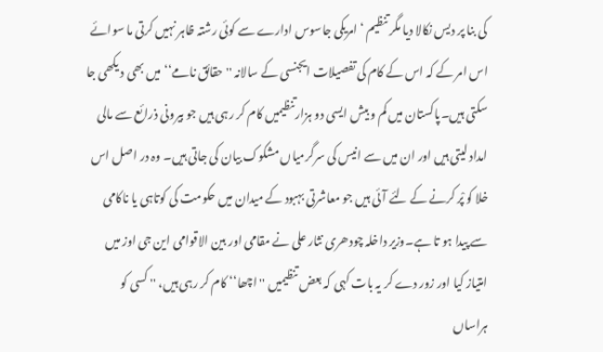کی بنا پر دیس نکالا دیا مگر تنظیم ‘ امریکی جاسوس ادارے سے کوئی رشتہ ظاہر نہیں کرتی ما سوائے اس امر کے کہ اس کے کام کی تفصیلات ایجنسی کے سالانہ ''حقائق نامے‘‘ میں بھی د یکھی جا سکتی ہیں۔پاکستان میں کم و بیش ایسی دو ہزارتنظیمیں کام کر رہی ہیں جو بیرونی ذرائع سے مالی امداد لیتی ہیں اور ان میں سے انیس کی سرگرمیاں مشکوک بیان کی جاتی ہیں۔ وہ در اصل اس خلا کو پْر کرنے کے لئے آئی ہیں جو معاشرتی بہبود کے میدان میں حکومت کی کوتاہی یا ناکامی سے پیدا ہو تا ہے۔وزیر داخلہ چودھری نثار علی نے مقامی اور بین الاقوامی این جی اوز میں امتیاز کیا اور زور دے کر یہ بات کہی کہ بعض تنظیمیں '' اچھا‘‘ کام کر رہی ہیں، '' کسی کو ہراساں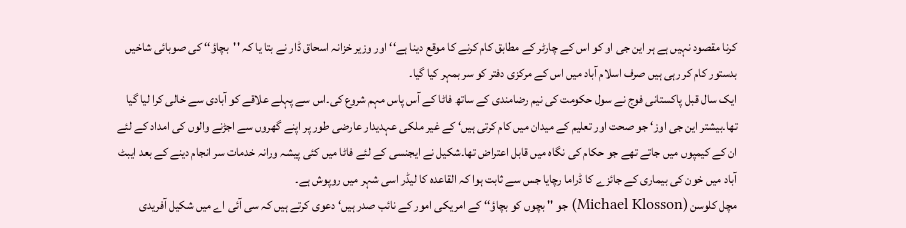کرنا مقصود نہیں ہے ہر این جی او کو اس کے چارٹر کے مطابق کام کرنے کا موقع دینا ہے‘‘ اور وزیر خزانہ اسحاق ڈار نے بتا یا کہ ''بچاؤ‘‘ کی صوبائی شاخیں بدستور کام کر رہی ہیں صرف اسلام آباد میں اس کے مرکزی دفتر کو سر بمہر کیا گیا۔
ایک سال قبل پاکستانی فوج نے سول حکومت کی نیم رضامندی کے ساتھ فاٹا کے آس پاس مہم شروع کی۔اس سے پہلے علاقے کو آبادی سے خالی کرا لیا گیا تھا۔بیشتر این جی اوز‘ جو صحت اور تعلیم کے میدان میں کام کرتی ہیں‘ کے غیر ملکی عہدیدار عارضی طور پر اپنے گھروں سے اجڑنے والوں کی امداد کے لئے ان کے کیمپوں میں جاتے تھے جو حکام کی نگاہ میں قابل اعتراض تھا۔شکیل نے ایجنسی کے لئے فاٹا میں کئی پیشہ ورانہ خدمات سر انجام دینے کے بعد ایبٹ آباد میں خون کی بیماری کے جائزے کا ڈراما رچایا جس سے ثابت ہوا کہ القاعدہ کا لیڈر اسی شہر میں روپوش ہے۔
مچل کلوسن (Michael Klosson) جو '' بچوں کو بچاؤ‘‘ کے امریکی امور کے نائب صدر ہیں‘ دعوی کرتے ہیں کہ سی آئی اے میں شکیل آفریدی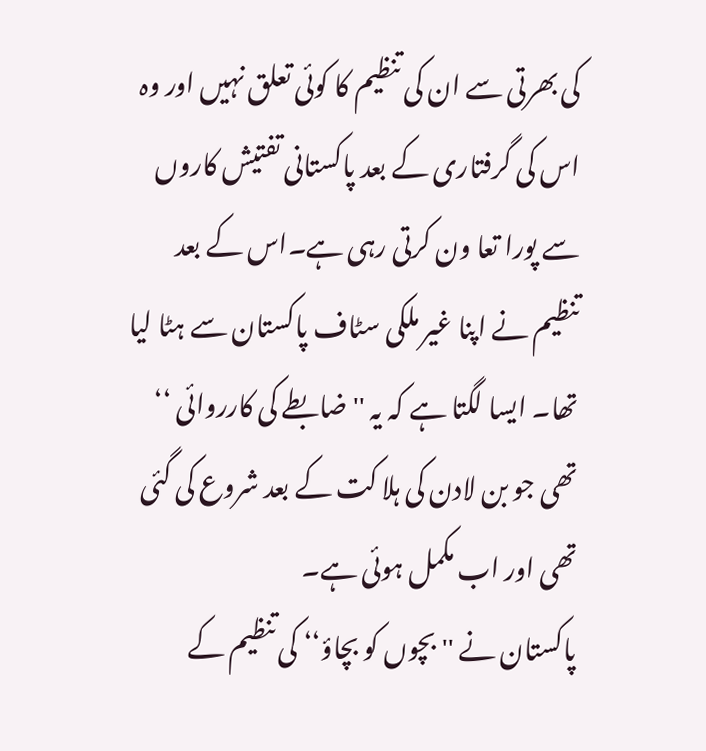کی بھرتی سے ان کی تنظیم کا کوئی تعلق نہیں اور وہ اس کی گرفتاری کے بعد پاکستانی تفتیش کاروں سے پورا تعا ون کرتی رہی ہے۔اس کے بعد تنظیم نے اپنا غیر ملکی سٹاف پاکستان سے ہٹا لیا تھا۔ ایسا لگتا ہے کہ یہ '' ضابطے کی کارروائی ‘‘ تھی جو بن لادن کی ہلا کت کے بعد شروع کی گئی تھی اور اب مکمل ہوئی ہے۔
پاکستان نے '' بچوں کو بچاؤ‘‘ کی تنظیم کے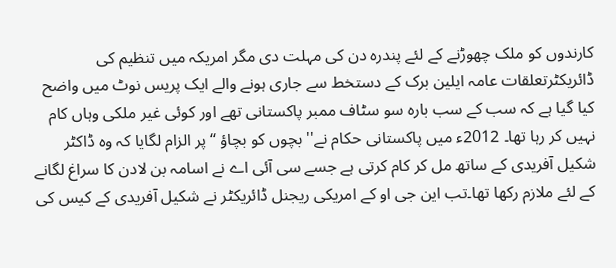کارندوں کو ملک چھوڑنے کے لئے پندرہ دن کی مہلت دی مگر امریکہ میں تنظیم کی ڈائریکٹرتعلقات عامہ ایلین برک کے دستخط سے جاری ہونے والے ایک پریس نوٹ میں واضح کیا گیا ہے کہ سب کے سب بارہ سو سٹاف ممبر پاکستانی تھے اور کوئی غیر ملکی وہاں کام نہیں کر رہا تھا۔ 2012ء میں پاکستانی حکام نے'' بچوں کو بچاؤ ‘‘ پر الزام لگایا کہ وہ ڈاکٹر شکیل آفریدی کے ساتھ مل کر کام کرتی ہے جسے سی آئی اے نے اسامہ بن لادن کا سراغ لگانے کے لئے ملازم رکھا تھا۔تب این جی او کے امریکی ریجنل ڈائریکٹر نے شکیل آفریدی کے کیس کی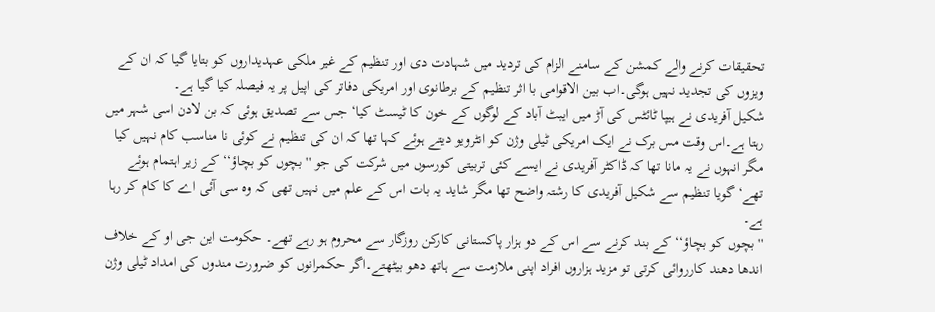تحقیقات کرنے والے کمشن کے سامنے الزام کی تردید میں شہادت دی اور تنظیم کے غیر ملکی عہدیداروں کو بتایا گیا کہ ان کے ویزوں کی تجدید نہیں ہوگی۔اب بین الاقوامی با اثر تنظیم کے برطانوی اور امریکی دفاتر کی اپیل پر یہ فیصلہ کیا گیا ہے۔
شکیل آفریدی نے ہیپا ٹائٹس کی آڑ میں ایبٹ آباد کے لوگوں کے خون کا ٹیسٹ کیا‘ جس سے تصدیق ہوئی کہ بن لادن اسی شہر میں رہتا ہے۔اس وقت مس برک نے ایک امریکی ٹیلی وژن کو انٹرویو دیتے ہوئے کہا تھا کہ ان کی تنظیم نے کوئی نا مناسب کام نہیں کیا مگر انہوں نے یہ مانا تھا کہ ڈاکٹر آفریدی نے ایسے کئی تربیتی کورسوں میں شرکت کی جو ''بچوں کو بچاؤ‘‘ کے زیر اہتمام ہوئے تھے‘ گویا تنظیم سے شکیل آفریدی کا رشتہ واضح تھا مگر شاید یہ بات اس کے علم میں نہیں تھی کہ وہ سی آئی اے کا کام کر رہا ہے۔
'' بچوں کو بچاؤ‘‘ کے بند کرنے سے اس کے دو ہزار پاکستانی کارکن روزگار سے محروم ہو رہے تھے۔ حکومت این جی او کے خلاف اندھا دھند کارروائی کرتی تو مزید ہزاروں افراد اپنی ملازمت سے ہاتھ دھو بیٹھتے۔اگر حکمرانوں کو ضرورت مندوں کی امداد ٹیلی وژن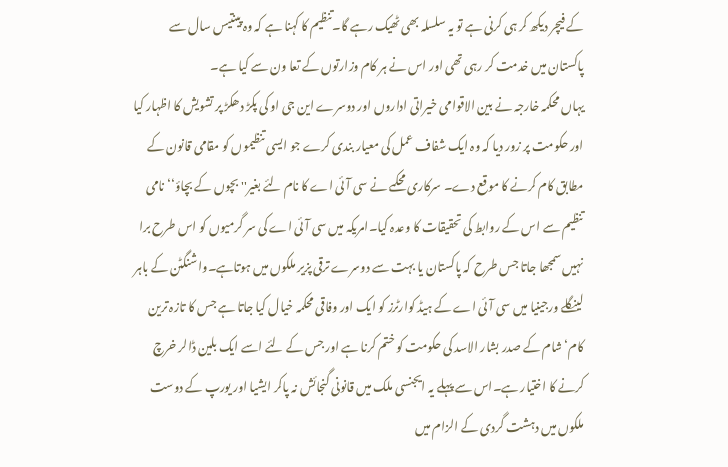کے فیچر دیکھ کر ہی کرنی ہے تو یہ سلسلہ بھی ٹھیک رہے گا۔تنظیم کا کہنا ہے کہ وہ پینتیس سال سے پاکستان میں خدمت کر رہی تھی اور اس نے ہر کام وزارتوں کے تعا ون سے کیا ہے۔
یہاں محکمہ خارجہ نے بین الاقوامی خیراتی اداروں اور دوسرے این جی او کی پکڑ دھکڑ پر تشویش کا اظہار کیا اور حکومت پر زور دیا کہ وہ ایک شفاف عمل کی معیار بندی کرے جو ایسی تنظیموں کو مقامی قانون کے مطابق کام کرنے کا موقع دے۔ سرکاری محکمے نے سی آئی اے کا نام لئے بغیر'' بچوں کے بچاؤ‘‘ نامی تنظیم سے اس کے روابط کی تحقیقات کا وعدہ کیا۔امریکہ میں سی آئی اے کی سر گرمیوں کو اس طرح برا نہیں سمجھا جاتا جس طرح کہ پاکستان یا بہت سے دوسرے ترقی پزیر ملکوں میں ہوتاہے۔واشنگٹن کے باہر لینگلے ورجینیا میں سی آئی اے کے ہیڈ کوارٹرز کو ایک اور وفاقی محکمہ خیال کیا جاتا ہے جس کا تازہ ترین کام‘ شام کے صدر بشار الاسد کی حکومت کو ختم کرنا ہے اور جس کے لئے اسے ایک بلین ڈالر خرچ کرنے کا اختیار ہے۔اس سے پہلے یہ ایجنسی ملک میں قانونی گنجائش نہ پاکر ایشیا اور یورپ کے دوست ملکوں میں دہشت گردی کے الزام میں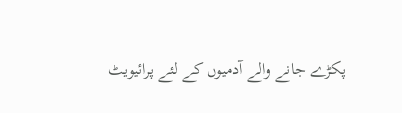پکڑے جانے والے آدمیوں کے لئے پرائیویٹ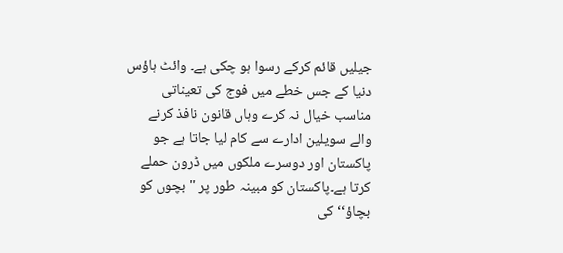جیلیں قائم کرکے رسوا ہو چکی ہے۔ وائٹ ہاؤس دنیا کے جس خطے میں فوج کی تعیناتی مناسب خیال نہ کرے وہاں قانون نافذ کرنے والے سویلین ادارے سے کام لیا جاتا ہے جو پاکستان اور دوسرے ملکوں میں ڈرون حملے کرتا ہے۔پاکستان کو مبینہ طور پر '' بچوں کو بچاؤ‘‘ کی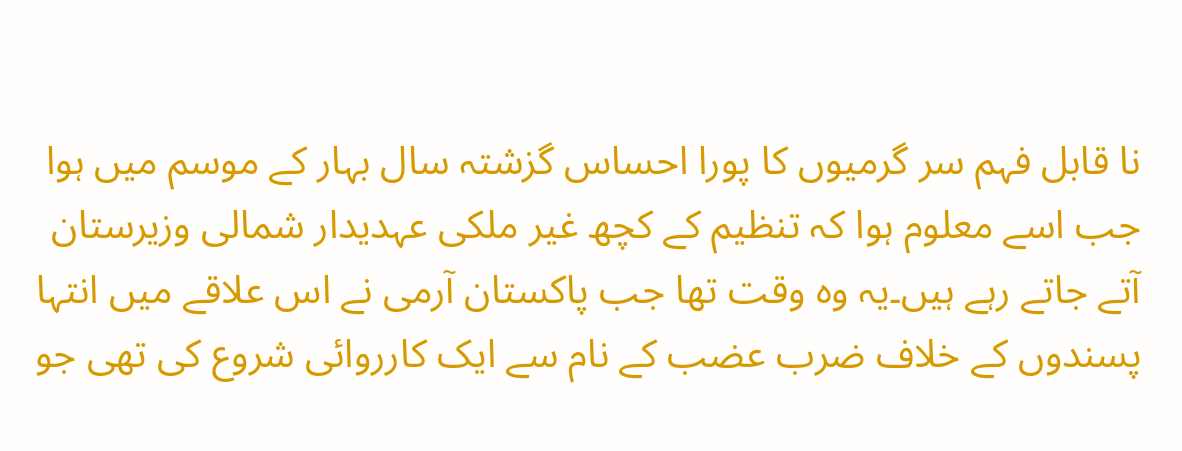نا قابل فہم سر گرمیوں کا پورا احساس گزشتہ سال بہار کے موسم میں ہوا جب اسے معلوم ہوا کہ تنظیم کے کچھ غیر ملکی عہدیدار شمالی وزیرستان آتے جاتے رہے ہیں۔یہ وہ وقت تھا جب پاکستان آرمی نے اس علاقے میں انتہا پسندوں کے خلاف ضرب عضب کے نام سے ایک کارروائی شروع کی تھی جو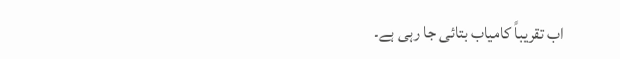اب تقریباً کامیاب بتائی جا رہی ہے۔